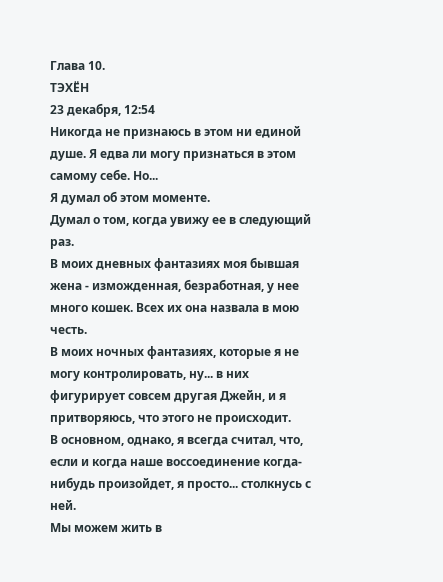Глава 10.
ТЭХЁН
23 декабря, 12:54
Никогда не признаюсь в этом ни единой душе. Я едва ли могу признаться в этом самому себе. Но...
Я думал об этом моменте.
Думал о том, когда увижу ее в следующий раз.
В моих дневных фантазиях моя бывшая жена - изможденная, безработная, у нее много кошек. Всех их она назвала в мою честь.
В моих ночных фантазиях, которые я не могу контролировать, ну... в них фигурирует совсем другая Джейн, и я притворяюсь, что этого не происходит.
В основном, однако, я всегда считал, что, если и когда наше воссоединение когда-нибудь произойдет, я просто... столкнусь с ней.
Мы можем жить в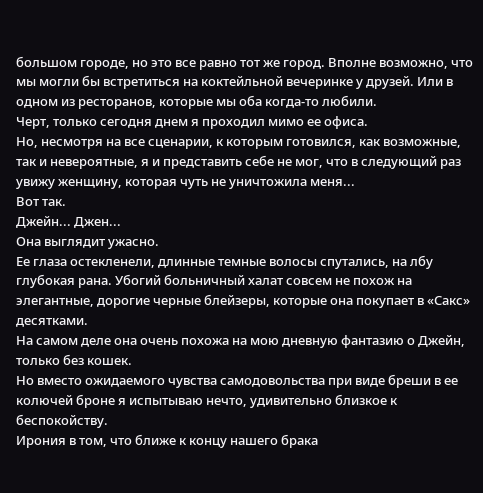большом городе, но это все равно тот же город. Вполне возможно, что мы могли бы встретиться на коктейльной вечеринке у друзей. Или в одном из ресторанов, которые мы оба когда-то любили.
Черт, только сегодня днем я проходил мимо ее офиса.
Но, несмотря на все сценарии, к которым готовился, как возможные, так и невероятные, я и представить себе не мог, что в следующий раз увижу женщину, которая чуть не уничтожила меня...
Вот так.
Джейн... Джен...
Она выглядит ужасно.
Ее глаза остекленели, длинные темные волосы спутались, на лбу глубокая рана. Убогий больничный халат совсем не похож на элегантные, дорогие черные блейзеры, которые она покупает в «Сакс» десятками.
На самом деле она очень похожа на мою дневную фантазию о Джейн, только без кошек.
Но вместо ожидаемого чувства самодовольства при виде бреши в ее колючей броне я испытываю нечто, удивительно близкое к беспокойству.
Ирония в том, что ближе к концу нашего брака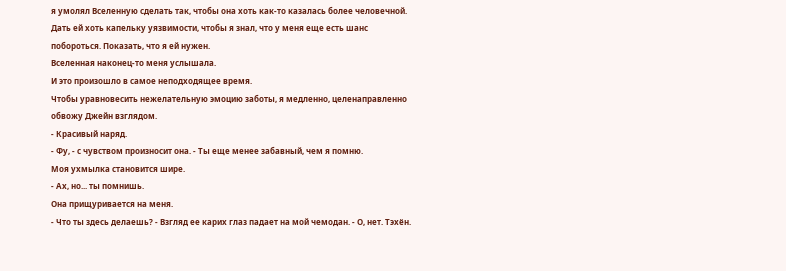я умолял Вселенную сделать так, чтобы она хоть как-то казалась более человечной. Дать ей хоть капельку уязвимости, чтобы я знал, что у меня еще есть шанс побороться. Показать, что я ей нужен.
Вселенная наконец-то меня услышала.
И это произошло в самое неподходящее время.
Чтобы уравновесить нежелательную эмоцию заботы, я медленно, целенаправленно обвожу Джейн взглядом.
- Красивый наряд.
- Фу, - с чувством произносит она. - Ты еще менее забавный, чем я помню.
Моя ухмылка становится шире.
- Ах, но... ты помнишь.
Она прищуривается на меня.
- Что ты здесь делаешь? - Взгляд ее карих глаз падает на мой чемодан. - О, нет. Тэхён.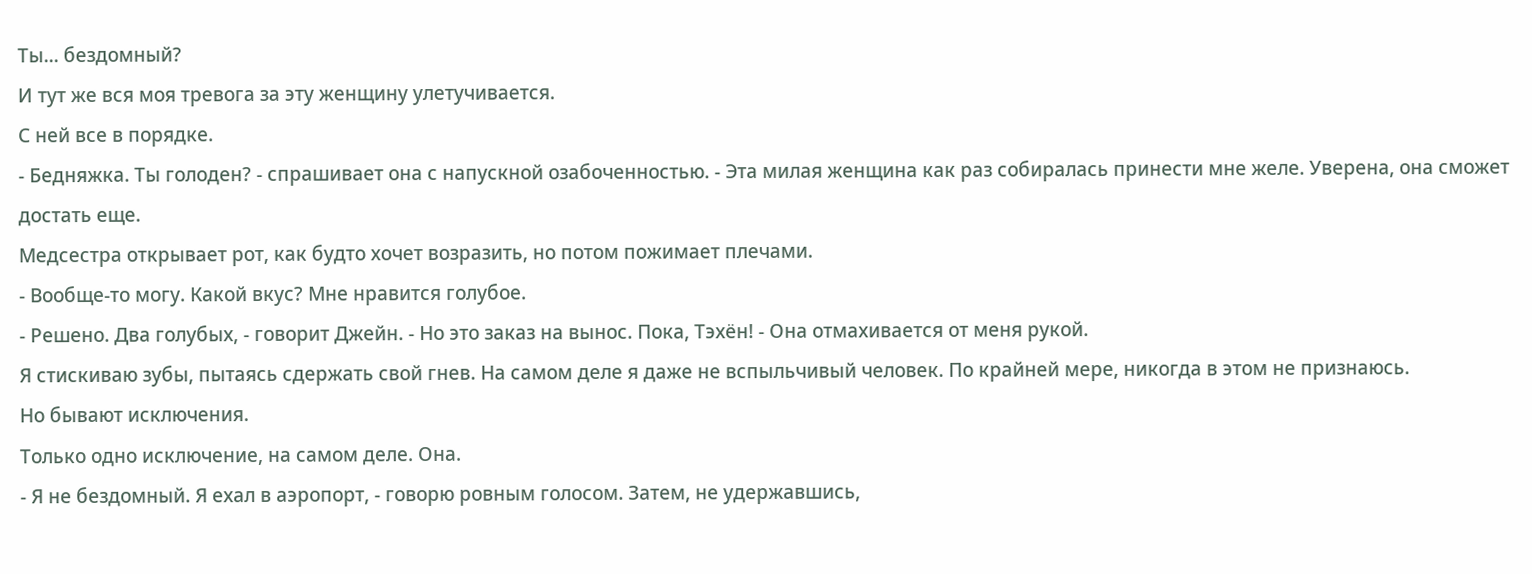Ты... бездомный?
И тут же вся моя тревога за эту женщину улетучивается.
С ней все в порядке.
- Бедняжка. Ты голоден? - спрашивает она с напускной озабоченностью. - Эта милая женщина как раз собиралась принести мне желе. Уверена, она сможет достать еще.
Медсестра открывает рот, как будто хочет возразить, но потом пожимает плечами.
- Вообще-то могу. Какой вкус? Мне нравится голубое.
- Решено. Два голубых, - говорит Джейн. - Но это заказ на вынос. Пока, Тэхён! - Она отмахивается от меня рукой.
Я стискиваю зубы, пытаясь сдержать свой гнев. На самом деле я даже не вспыльчивый человек. По крайней мере, никогда в этом не признаюсь.
Но бывают исключения.
Только одно исключение, на самом деле. Она.
- Я не бездомный. Я ехал в аэропорт, - говорю ровным голосом. Затем, не удержавшись,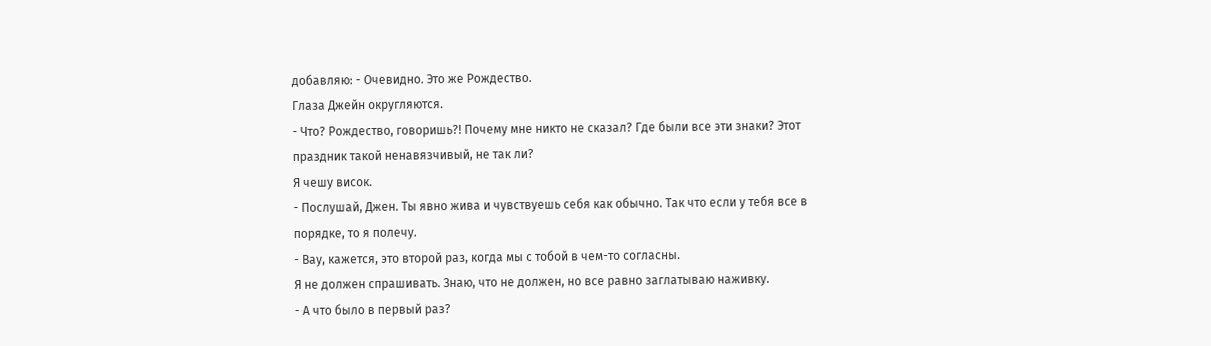добавляю: - Очевидно. Это же Рождество.
Глаза Джейн округляются.
- Что? Рождество, говоришь?! Почему мне никто не сказал? Где были все эти знаки? Этот праздник такой ненавязчивый, не так ли?
Я чешу висок.
- Послушай, Джен. Ты явно жива и чувствуешь себя как обычно. Так что если у тебя все в порядке, то я полечу.
- Вау, кажется, это второй раз, когда мы с тобой в чем-то согласны.
Я не должен спрашивать. Знаю, что не должен, но все равно заглатываю наживку.
- А что было в первый раз?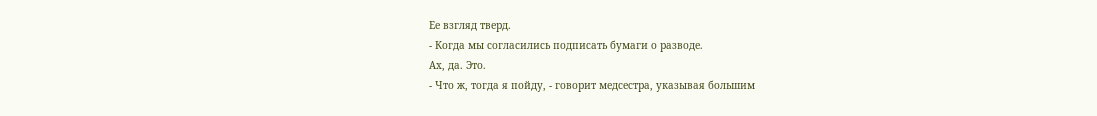Ее взгляд тверд.
- Когда мы согласились подписать бумаги о разводе.
Ах, да. Это.
- Что ж, тогда я пойду, - говорит медсестра, указывая большим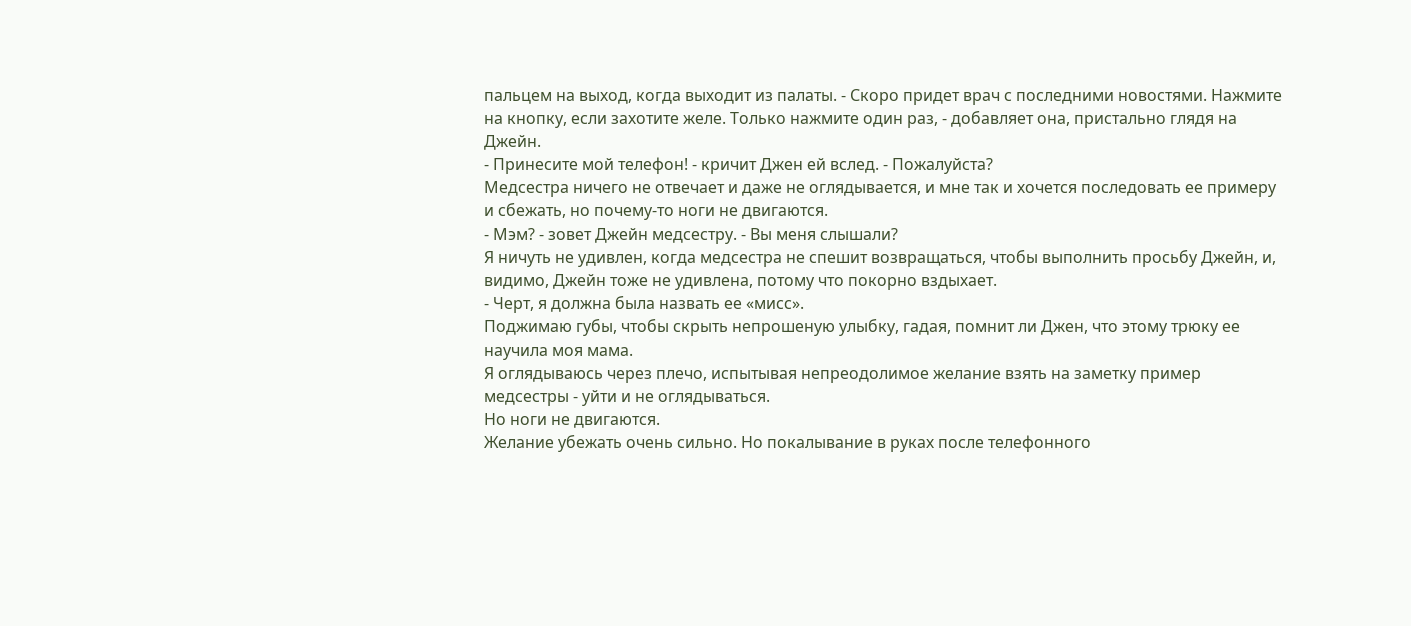пальцем на выход, когда выходит из палаты. - Скоро придет врач с последними новостями. Нажмите на кнопку, если захотите желе. Только нажмите один раз, - добавляет она, пристально глядя на Джейн.
- Принесите мой телефон! - кричит Джен ей вслед. - Пожалуйста?
Медсестра ничего не отвечает и даже не оглядывается, и мне так и хочется последовать ее примеру и сбежать, но почему-то ноги не двигаются.
- Мэм? - зовет Джейн медсестру. - Вы меня слышали?
Я ничуть не удивлен, когда медсестра не спешит возвращаться, чтобы выполнить просьбу Джейн, и, видимо, Джейн тоже не удивлена, потому что покорно вздыхает.
- Черт, я должна была назвать ее «мисс».
Поджимаю губы, чтобы скрыть непрошеную улыбку, гадая, помнит ли Джен, что этому трюку ее научила моя мама.
Я оглядываюсь через плечо, испытывая непреодолимое желание взять на заметку пример медсестры - уйти и не оглядываться.
Но ноги не двигаются.
Желание убежать очень сильно. Но покалывание в руках после телефонного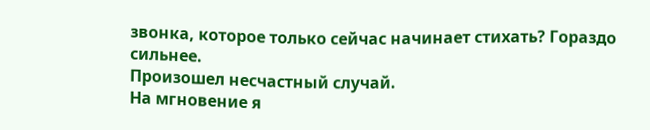звонка, которое только сейчас начинает стихать? Гораздо сильнее.
Произошел несчастный случай.
На мгновение я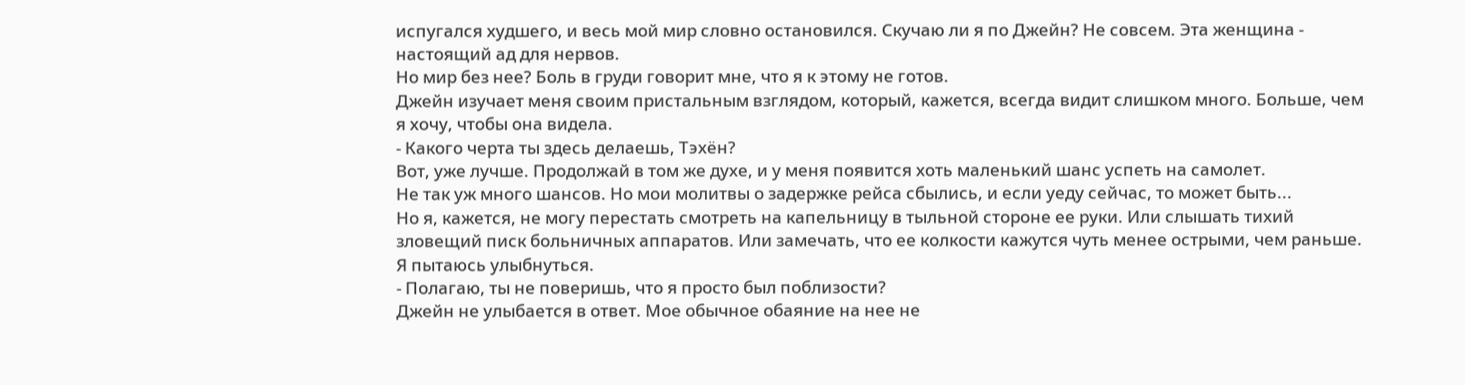испугался худшего, и весь мой мир словно остановился. Скучаю ли я по Джейн? Не совсем. Эта женщина - настоящий ад для нервов.
Но мир без нее? Боль в груди говорит мне, что я к этому не готов.
Джейн изучает меня своим пристальным взглядом, который, кажется, всегда видит слишком много. Больше, чем я хочу, чтобы она видела.
- Какого черта ты здесь делаешь, Тэхён?
Вот, уже лучше. Продолжай в том же духе, и у меня появится хоть маленький шанс успеть на самолет.
Не так уж много шансов. Но мои молитвы о задержке рейса сбылись, и если уеду сейчас, то может быть...
Но я, кажется, не могу перестать смотреть на капельницу в тыльной стороне ее руки. Или слышать тихий зловещий писк больничных аппаратов. Или замечать, что ее колкости кажутся чуть менее острыми, чем раньше.
Я пытаюсь улыбнуться.
- Полагаю, ты не поверишь, что я просто был поблизости?
Джейн не улыбается в ответ. Мое обычное обаяние на нее не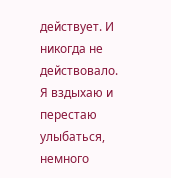действует. И никогда не действовало.
Я вздыхаю и перестаю улыбаться, немного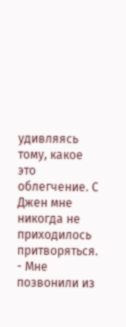удивляясь тому, какое это облегчение. С Джен мне никогда не приходилось притворяться.
- Мне позвонили из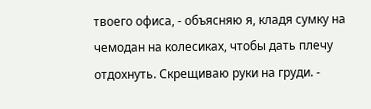твоего офиса, - объясняю я, кладя сумку на чемодан на колесиках, чтобы дать плечу отдохнуть. Скрещиваю руки на груди. -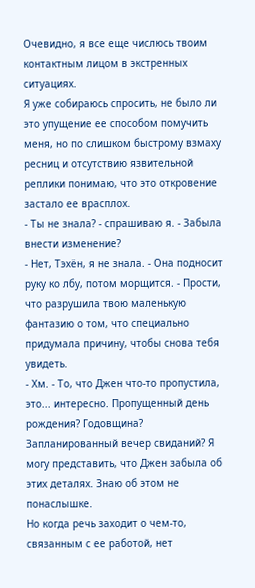Очевидно, я все еще числюсь твоим контактным лицом в экстренных ситуациях.
Я уже собираюсь спросить, не было ли это упущение ее способом помучить меня, но по слишком быстрому взмаху ресниц и отсутствию язвительной реплики понимаю, что это откровение застало ее врасплох.
- Ты не знала? - спрашиваю я. - Забыла внести изменение?
- Нет, Тэхён, я не знала. - Она подносит руку ко лбу, потом морщится. - Прости, что разрушила твою маленькую фантазию о том, что специально придумала причину, чтобы снова тебя увидеть.
- Хм. - То, что Джен что-то пропустила, это... интересно. Пропущенный день рождения? Годовщина? Запланированный вечер свиданий? Я могу представить, что Джен забыла об этих деталях. Знаю об этом не понаслышке.
Но когда речь заходит о чем-то, связанным с ее работой, нет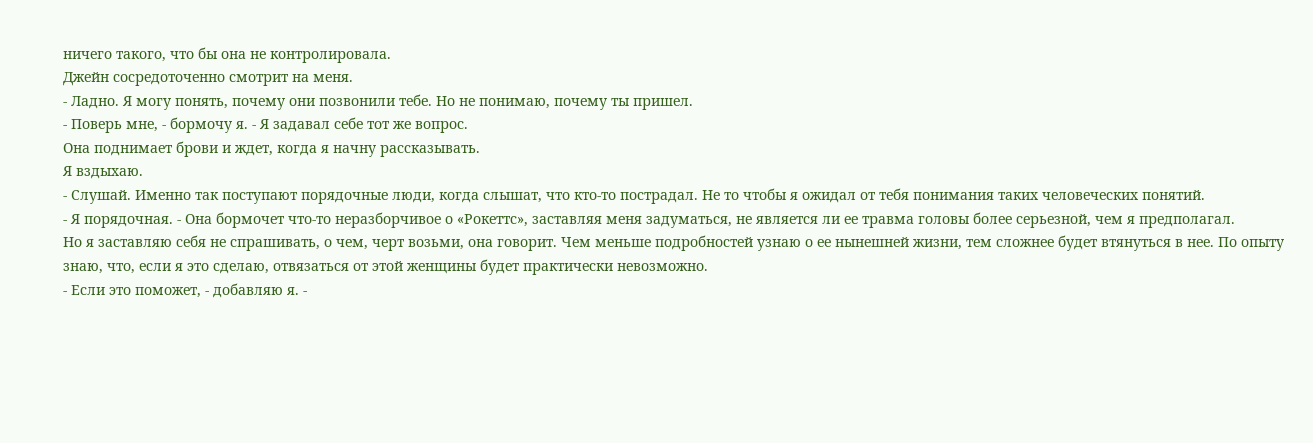ничего такого, что бы она не контролировала.
Джейн сосредоточенно смотрит на меня.
- Ладно. Я могу понять, почему они позвонили тебе. Но не понимаю, почему ты пришел.
- Поверь мне, - бормочу я. - Я задавал себе тот же вопрос.
Она поднимает брови и ждет, когда я начну рассказывать.
Я вздыхаю.
- Слушай. Именно так поступают порядочные люди, когда слышат, что кто-то пострадал. Не то чтобы я ожидал от тебя понимания таких человеческих понятий.
- Я порядочная. - Она бормочет что-то неразборчивое о «Рокеттс», заставляя меня задуматься, не является ли ее травма головы более серьезной, чем я предполагал.
Но я заставляю себя не спрашивать, о чем, черт возьми, она говорит. Чем меньше подробностей узнаю о ее нынешней жизни, тем сложнее будет втянуться в нее. По опыту знаю, что, если я это сделаю, отвязаться от этой женщины будет практически невозможно.
- Если это поможет, - добавляю я. -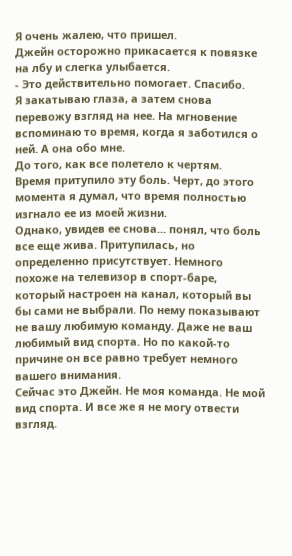Я очень жалею, что пришел.
Джейн осторожно прикасается к повязке на лбу и слегка улыбается.
- Это действительно помогает. Спасибо.
Я закатываю глаза, а затем снова перевожу взгляд на нее. На мгновение вспоминаю то время, когда я заботился о ней. А она обо мне.
До того, как все полетело к чертям.
Время притупило эту боль. Черт, до этого момента я думал, что время полностью изгнало ее из моей жизни.
Однако, увидев ее снова... понял, что боль все еще жива. Притупилась, но определенно присутствует. Немного похоже на телевизор в спорт-баре, который настроен на канал, который вы бы сами не выбрали. По нему показывают не вашу любимую команду. Даже не ваш любимый вид спорта. Но по какой-то причине он все равно требует немного вашего внимания.
Сейчас это Джейн. Не моя команда. Не мой вид спорта. И все же я не могу отвести взгляд.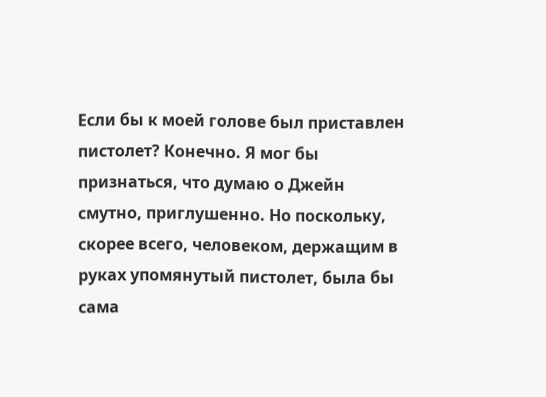Если бы к моей голове был приставлен пистолет? Конечно. Я мог бы признаться, что думаю о Джейн смутно, приглушенно. Но поскольку, скорее всего, человеком, держащим в руках упомянутый пистолет, была бы сама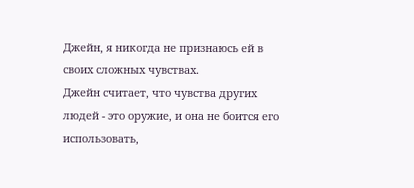Джейн, я никогда не признаюсь ей в своих сложных чувствах.
Джейн считает, что чувства других людей - это оружие, и она не боится его использовать,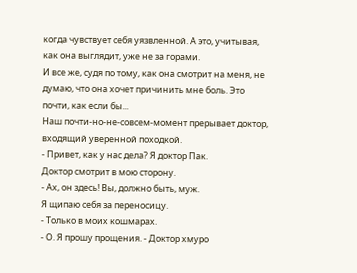когда чувствует себя уязвленной. А это, учитывая, как она выглядит, уже не за горами.
И все же, судя по тому, как она смотрит на меня, не думаю, что она хочет причинить мне боль. Это почти, как если бы...
Наш почти-но-не-совсем-момент прерывает доктор, входящий уверенной походкой.
- Привет, как у нас дела? Я доктор Пак.
Доктор смотрит в мою сторону.
- Ах, он здесь! Вы, должно быть, муж.
Я щипаю себя за переносицу.
- Только в моих кошмарах.
- О. Я прошу прощения. - Доктор хмуро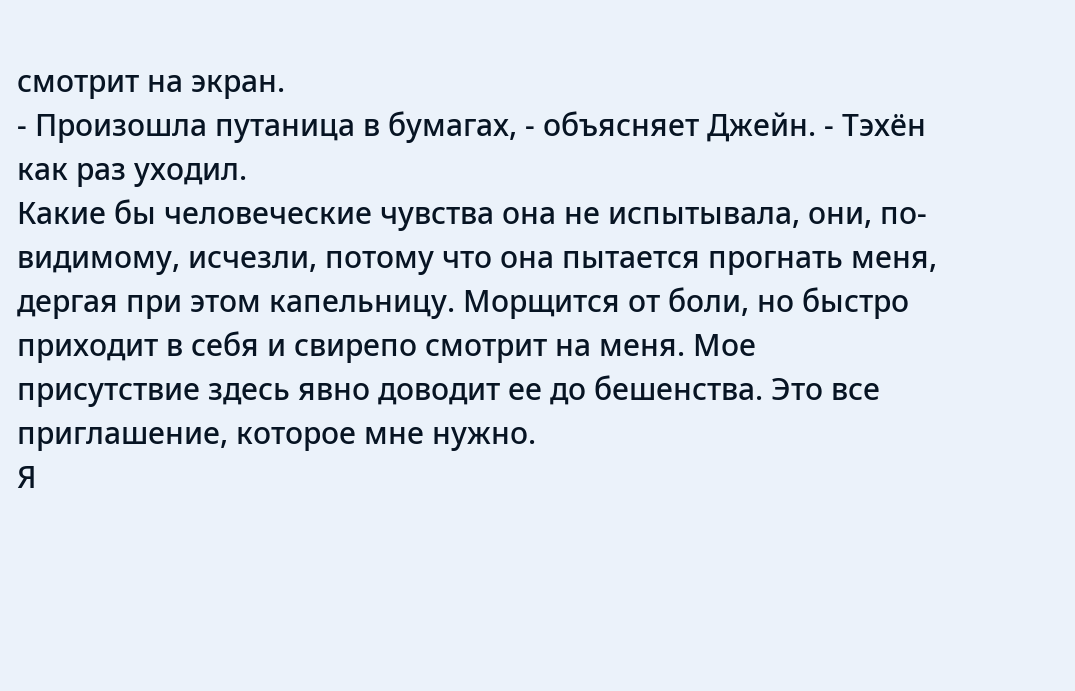смотрит на экран.
- Произошла путаница в бумагах, - объясняет Джейн. - Тэхён как раз уходил.
Какие бы человеческие чувства она не испытывала, они, по-видимому, исчезли, потому что она пытается прогнать меня, дергая при этом капельницу. Морщится от боли, но быстро приходит в себя и свирепо смотрит на меня. Мое присутствие здесь явно доводит ее до бешенства. Это все приглашение, которое мне нужно.
Я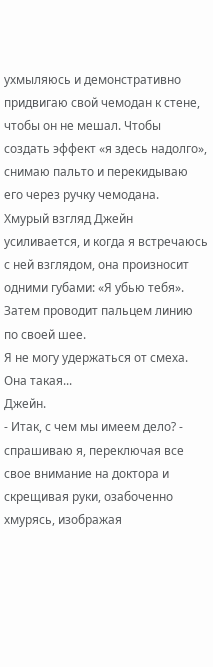ухмыляюсь и демонстративно придвигаю свой чемодан к стене, чтобы он не мешал. Чтобы создать эффект «я здесь надолго», снимаю пальто и перекидываю его через ручку чемодана.
Хмурый взгляд Джейн усиливается, и когда я встречаюсь с ней взглядом, она произносит одними губами: «Я убью тебя».
Затем проводит пальцем линию по своей шее.
Я не могу удержаться от смеха. Она такая...
Джейн.
- Итак, с чем мы имеем дело? - спрашиваю я, переключая все свое внимание на доктора и скрещивая руки, озабоченно хмурясь, изображая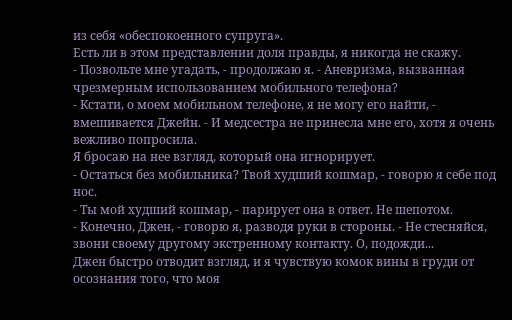из себя «обеспокоенного супруга».
Есть ли в этом представлении доля правды, я никогда не скажу.
- Позвольте мне угадать, - продолжаю я. - Аневризма, вызванная чрезмерным использованием мобильного телефона?
- Кстати, о моем мобильном телефоне, я не могу его найти, - вмешивается Джейн. - И медсестра не принесла мне его, хотя я очень вежливо попросила.
Я бросаю на нее взгляд, который она игнорирует.
- Остаться без мобильника? Твой худший кошмар, - говорю я себе под нос.
- Ты мой худший кошмар, - парирует она в ответ. Не шепотом.
- Конечно, Джен, - говорю я, разводя руки в стороны. - Не стесняйся, звони своему другому экстренному контакту. О, подожди...
Джен быстро отводит взгляд, и я чувствую комок вины в груди от осознания того, что моя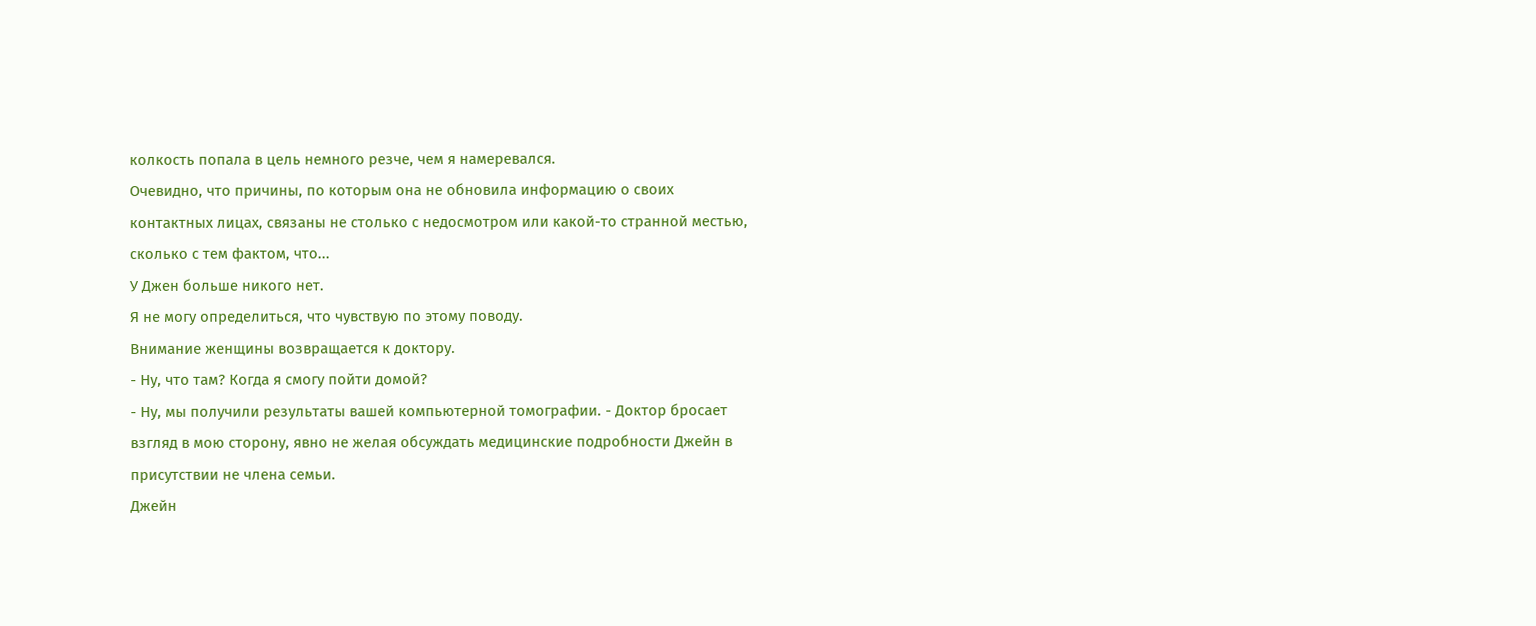колкость попала в цель немного резче, чем я намеревался.
Очевидно, что причины, по которым она не обновила информацию о своих контактных лицах, связаны не столько с недосмотром или какой-то странной местью, сколько с тем фактом, что...
У Джен больше никого нет.
Я не могу определиться, что чувствую по этому поводу.
Внимание женщины возвращается к доктору.
- Ну, что там? Когда я смогу пойти домой?
- Ну, мы получили результаты вашей компьютерной томографии. - Доктор бросает взгляд в мою сторону, явно не желая обсуждать медицинские подробности Джейн в присутствии не члена семьи.
Джейн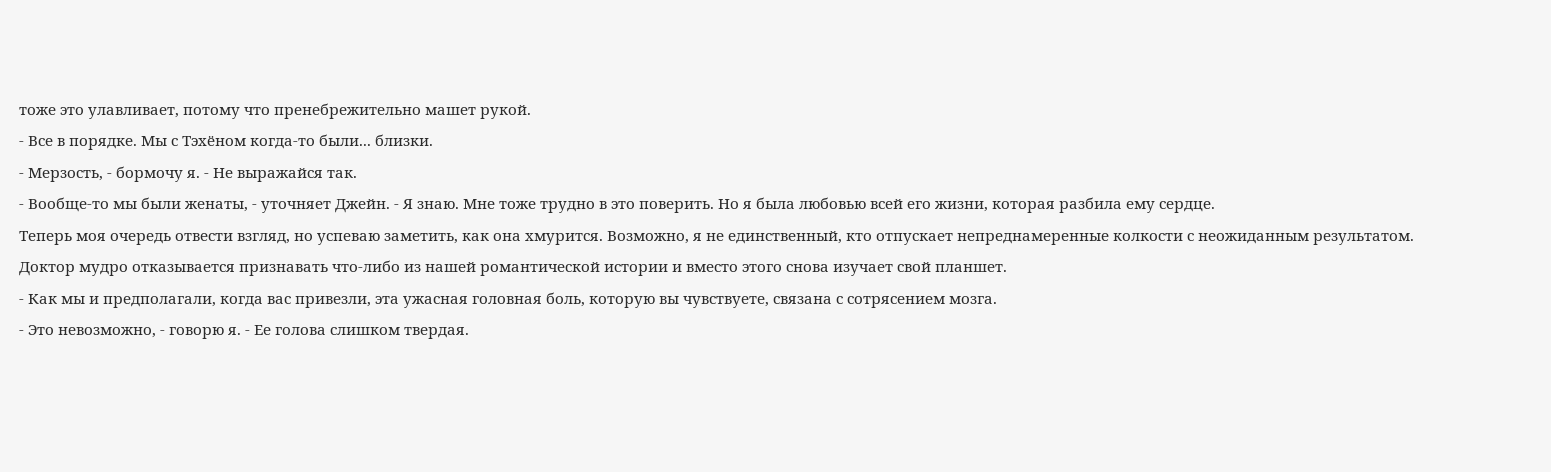тоже это улавливает, потому что пренебрежительно машет рукой.
- Все в порядке. Мы с Тэхёном когда-то были... близки.
- Мерзость, - бормочу я. - Не выражайся так.
- Вообще-то мы были женаты, - уточняет Джейн. - Я знаю. Мне тоже трудно в это поверить. Но я была любовью всей его жизни, которая разбила ему сердце.
Теперь моя очередь отвести взгляд, но успеваю заметить, как она хмурится. Возможно, я не единственный, кто отпускает непреднамеренные колкости с неожиданным результатом.
Доктор мудро отказывается признавать что-либо из нашей романтической истории и вместо этого снова изучает свой планшет.
- Как мы и предполагали, когда вас привезли, эта ужасная головная боль, которую вы чувствуете, связана с сотрясением мозга.
- Это невозможно, - говорю я. - Ее голова слишком твердая.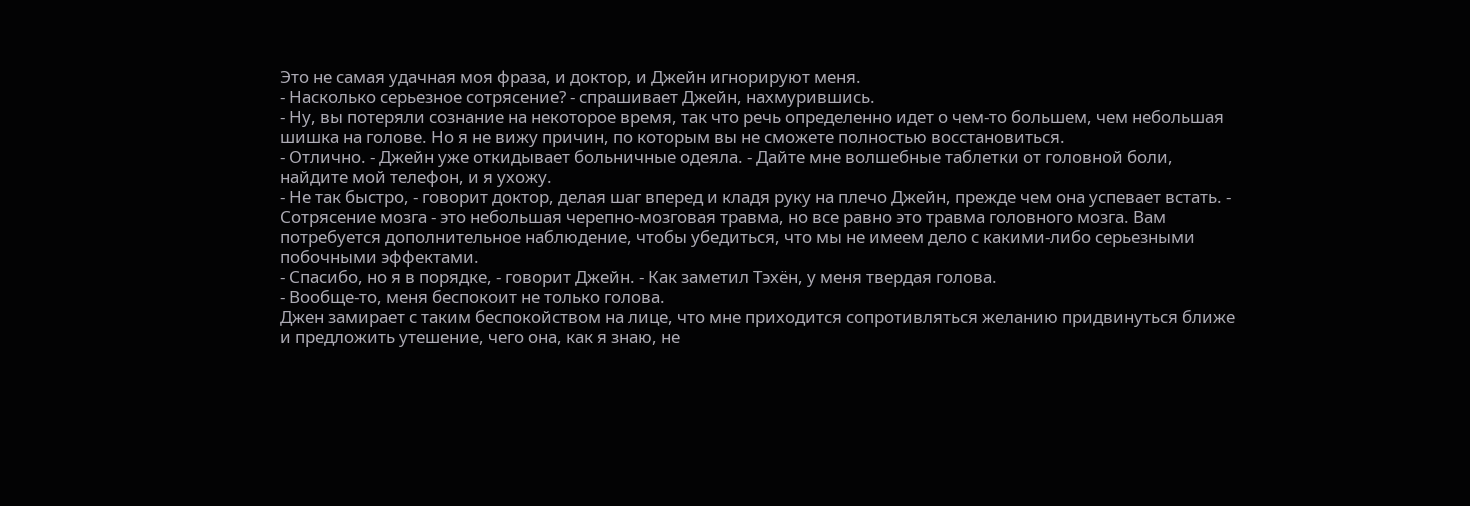Это не самая удачная моя фраза, и доктор, и Джейн игнорируют меня.
- Насколько серьезное сотрясение? - спрашивает Джейн, нахмурившись.
- Ну, вы потеряли сознание на некоторое время, так что речь определенно идет о чем-то большем, чем небольшая шишка на голове. Но я не вижу причин, по которым вы не сможете полностью восстановиться.
- Отлично. - Джейн уже откидывает больничные одеяла. - Дайте мне волшебные таблетки от головной боли, найдите мой телефон, и я ухожу.
- Не так быстро, - говорит доктор, делая шаг вперед и кладя руку на плечо Джейн, прежде чем она успевает встать. - Сотрясение мозга - это небольшая черепно-мозговая травма, но все равно это травма головного мозга. Вам потребуется дополнительное наблюдение, чтобы убедиться, что мы не имеем дело с какими-либо серьезными побочными эффектами.
- Спасибо, но я в порядке, - говорит Джейн. - Как заметил Тэхён, у меня твердая голова.
- Вообще-то, меня беспокоит не только голова.
Джен замирает с таким беспокойством на лице, что мне приходится сопротивляться желанию придвинуться ближе и предложить утешение, чего она, как я знаю, не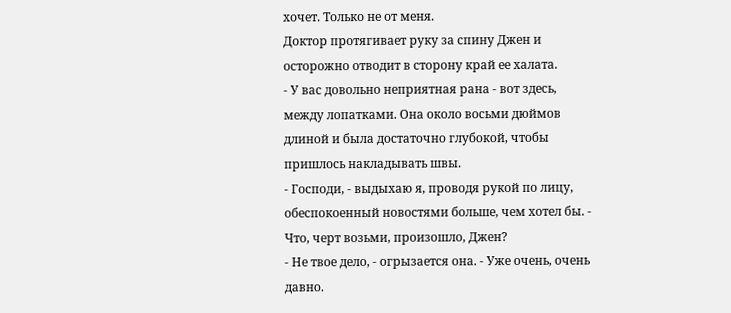хочет. Только не от меня.
Доктор протягивает руку за спину Джен и осторожно отводит в сторону край ее халата.
- У вас довольно неприятная рана - вот здесь, между лопатками. Она около восьми дюймов длиной и была достаточно глубокой, чтобы пришлось накладывать швы.
- Господи, - выдыхаю я, проводя рукой по лицу, обеспокоенный новостями больше, чем хотел бы. - Что, черт возьми, произошло, Джен?
- Не твое дело, - огрызается она. - Уже очень, очень давно.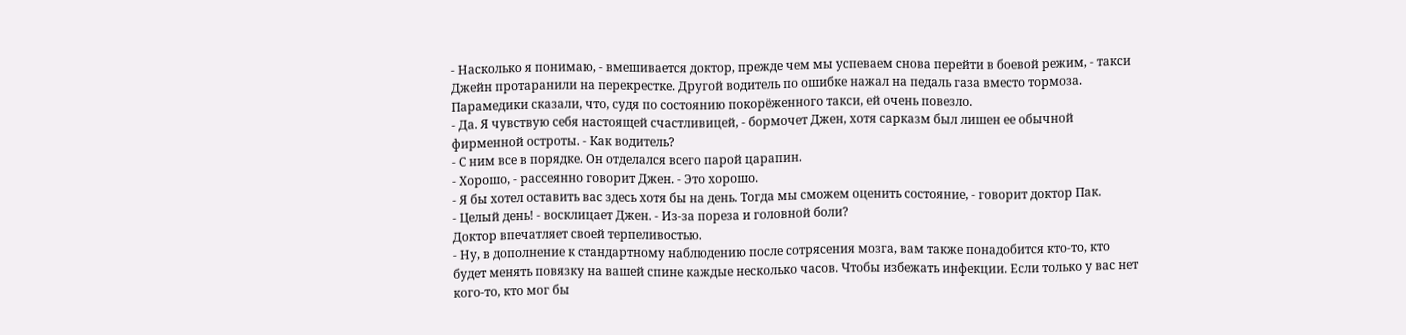- Насколько я понимаю, - вмешивается доктор, прежде чем мы успеваем снова перейти в боевой режим, - такси Джейн протаранили на перекрестке. Другой водитель по ошибке нажал на педаль газа вместо тормоза. Парамедики сказали, что, судя по состоянию покорёженного такси, ей очень повезло.
- Да. Я чувствую себя настоящей счастливицей, - бормочет Джен, хотя сарказм был лишен ее обычной фирменной остроты. - Как водитель?
- С ним все в порядке. Он отделался всего парой царапин.
- Хорошо, - рассеянно говорит Джен. - Это хорошо.
- Я бы хотел оставить вас здесь хотя бы на день. Тогда мы сможем оценить состояние, - говорит доктор Пак.
- Целый день! - восклицает Джен. - Из-за пореза и головной боли?
Доктор впечатляет своей терпеливостью.
- Ну, в дополнение к стандартному наблюдению после сотрясения мозга, вам также понадобится кто-то, кто будет менять повязку на вашей спине каждые несколько часов. Чтобы избежать инфекции. Если только у вас нет кого-то, кто мог бы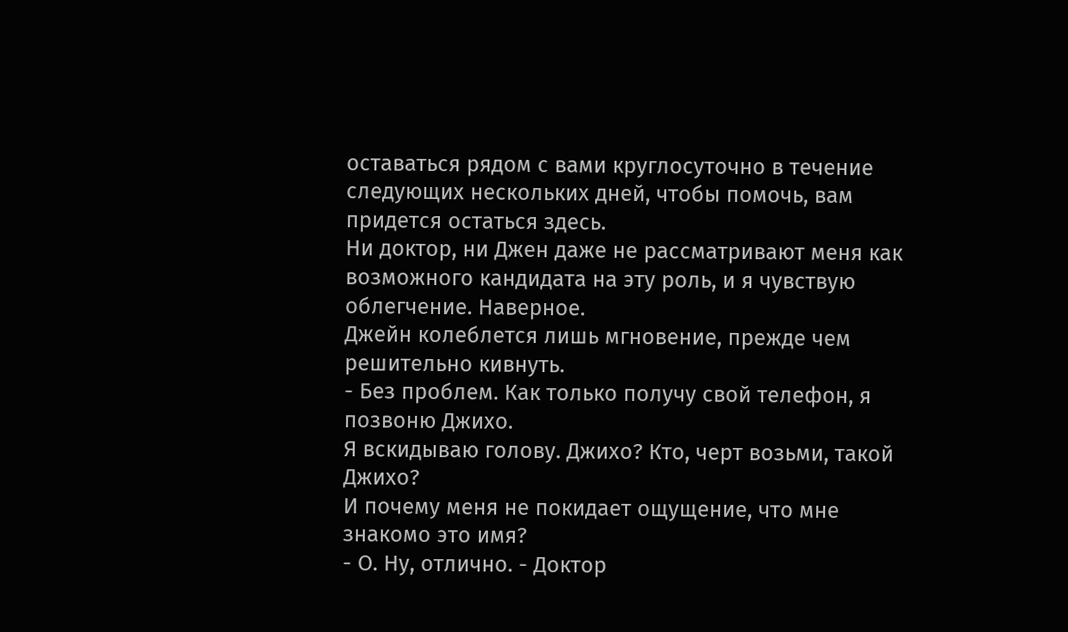оставаться рядом с вами круглосуточно в течение следующих нескольких дней, чтобы помочь, вам придется остаться здесь.
Ни доктор, ни Джен даже не рассматривают меня как возможного кандидата на эту роль, и я чувствую облегчение. Наверное.
Джейн колеблется лишь мгновение, прежде чем решительно кивнуть.
- Без проблем. Как только получу свой телефон, я позвоню Джихо.
Я вскидываю голову. Джихо? Кто, черт возьми, такой Джихо?
И почему меня не покидает ощущение, что мне знакомо это имя?
- О. Ну, отлично. - Доктор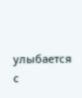улыбается с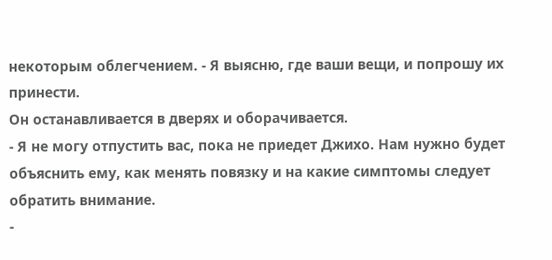некоторым облегчением. - Я выясню, где ваши вещи, и попрошу их принести.
Он останавливается в дверях и оборачивается.
- Я не могу отпустить вас, пока не приедет Джихо. Нам нужно будет объяснить ему, как менять повязку и на какие симптомы следует обратить внимание.
-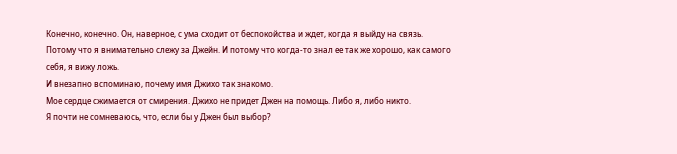Конечно, конечно. Он, наверное, с ума сходит от беспокойства и ждет, когда я выйду на связь.
Потому что я внимательно слежу за Джейн. И потому что когда-то знал ее так же хорошо, как самого себя, я вижу ложь.
И внезапно вспоминаю, почему имя Джихо так знакомо.
Мое сердце сжимается от смирения. Джихо не придет Джен на помощь. Либо я, либо никто.
Я почти не сомневаюсь, что, если бы у Джен был выбор?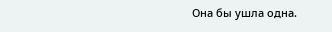Она бы ушла одна.